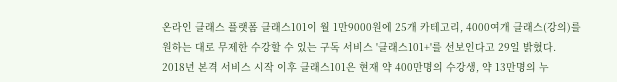온라인 클래스 플랫폼 클래스101이 월 1만9000원에 25개 카테고리, 4000여개 클래스(강의)를 원하는 대로 무제한 수강할 수 있는 구독 서비스 '클래스101+'를 선보인다고 29일 밝혔다.
2018년 본격 서비스 시작 이후 클래스101은 현재 약 400만명의 수강생, 약 13만명의 누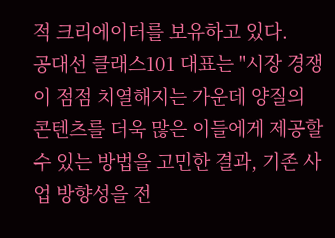적 크리에이터를 보유하고 있다.
공대선 클래스101 대표는 "시장 경쟁이 점점 치열해지는 가운데 양질의 콘텐츠를 더욱 많은 이들에게 제공할 수 있는 방법을 고민한 결과, 기존 사업 방향성을 전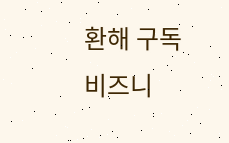환해 구독 비즈니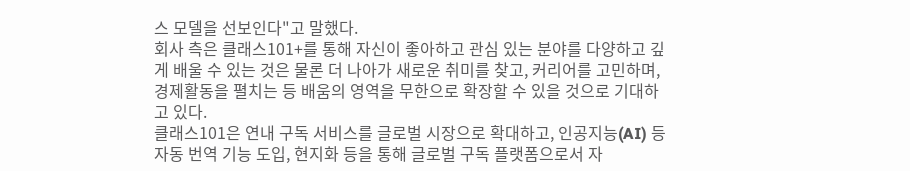스 모델을 선보인다"고 말했다.
회사 측은 클래스101+를 통해 자신이 좋아하고 관심 있는 분야를 다양하고 깊게 배울 수 있는 것은 물론 더 나아가 새로운 취미를 찾고, 커리어를 고민하며, 경제활동을 펼치는 등 배움의 영역을 무한으로 확장할 수 있을 것으로 기대하고 있다.
클래스101은 연내 구독 서비스를 글로벌 시장으로 확대하고, 인공지능(AI) 등 자동 번역 기능 도입, 현지화 등을 통해 글로벌 구독 플랫폼으로서 자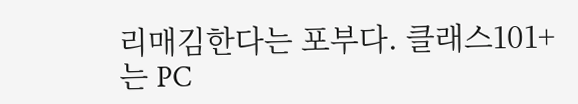리매김한다는 포부다. 클래스101+는 PC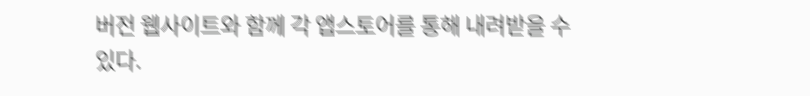버전 웹사이트와 함께 각 앱스토어를 통해 내려받을 수 있다.